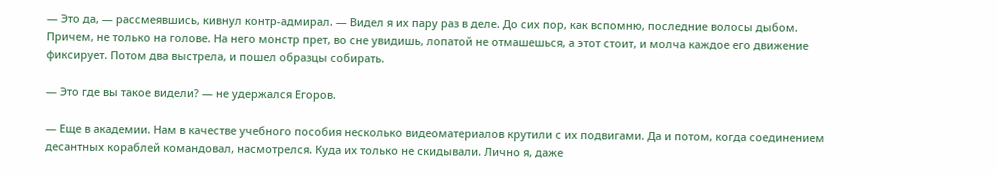— Это да, — рассмеявшись, кивнул контр-адмирал. — Видел я их пару раз в деле. До сих пор, как вспомню, последние волосы дыбом. Причем, не только на голове. На него монстр прет, во сне увидишь, лопатой не отмашешься, а этот стоит, и молча каждое его движение фиксирует. Потом два выстрела, и пошел образцы собирать.

— Это где вы такое видели? — не удержался Егоров.

— Еще в академии. Нам в качестве учебного пособия несколько видеоматериалов крутили с их подвигами. Да и потом, когда соединением десантных кораблей командовал, насмотрелся. Куда их только не скидывали. Лично я, даже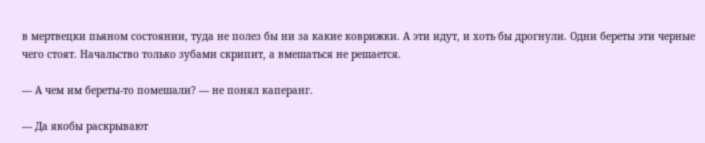в мертвецки пьяном состоянии, туда не полез бы ни за какие коврижки. А эти идут, и хоть бы дрогнули. Одни береты эти черные чего стоят. Начальство только зубами скрипит, а вмешаться не решается.

— А чем им береты-то помешали? — не понял каперанг.

— Да якобы раскрывают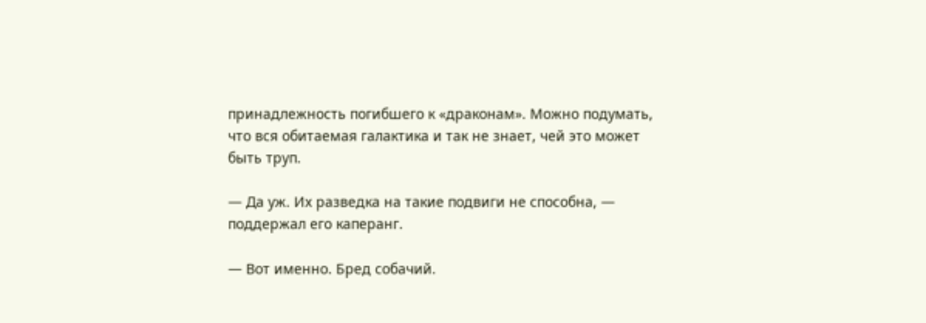принадлежность погибшего к «драконам». Можно подумать, что вся обитаемая галактика и так не знает, чей это может быть труп.

— Да уж. Их разведка на такие подвиги не способна, — поддержал его каперанг.

— Вот именно. Бред собачий.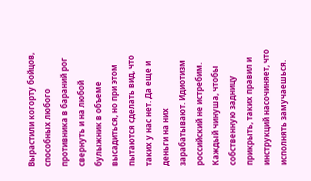Вырастили когорту бойцов, способных любого противника в бараний рог свернуть и на любой булыжник в объеме высадиться, но при этом пытаются сделать вид, что таких у нас нет. Да еще и деньги на них зарабатывают. Идиотизм российский не истребим. Каждый чинуша, чтобы собственную задницу прикрыть, таких правил и инструкций насочиняет, что исполнять замучаешься.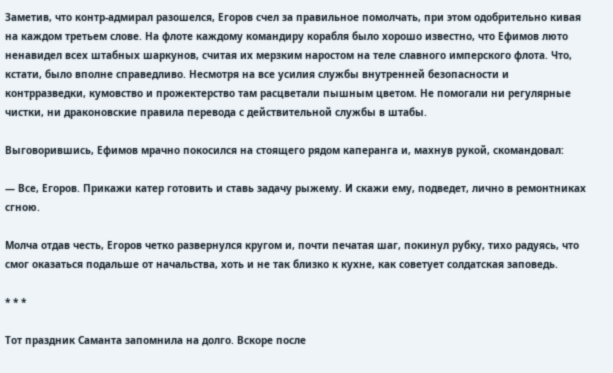Заметив, что контр-адмирал разошелся, Егоров счел за правильное помолчать, при этом одобрительно кивая на каждом третьем слове. На флоте каждому командиру корабля было хорошо известно, что Ефимов люто ненавидел всех штабных шаркунов, считая их мерзким наростом на теле славного имперского флота. Что, кстати, было вполне справедливо. Несмотря на все усилия службы внутренней безопасности и контрразведки, кумовство и прожектерство там расцветали пышным цветом. Не помогали ни регулярные чистки, ни драконовские правила перевода с действительной службы в штабы.

Выговорившись, Ефимов мрачно покосился на стоящего рядом каперанга и, махнув рукой, скомандовал:

— Все, Егоров. Прикажи катер готовить и ставь задачу рыжему. И скажи ему, подведет, лично в ремонтниках сгною.

Молча отдав честь, Егоров четко развернулся кругом и, почти печатая шаг, покинул рубку, тихо радуясь, что смог оказаться подальше от начальства, хоть и не так близко к кухне, как советует солдатская заповедь.

* * *

Тот праздник Саманта запомнила на долго. Вскоре после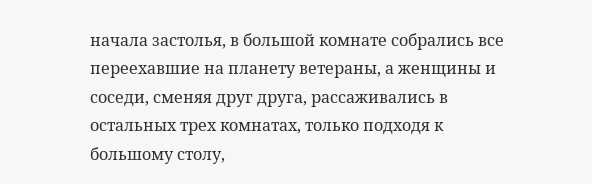начала застолья, в большой комнате собрались все переехавшие на планету ветераны, а женщины и соседи, сменяя друг друга, рассаживались в остальных трех комнатах, только подходя к большому столу,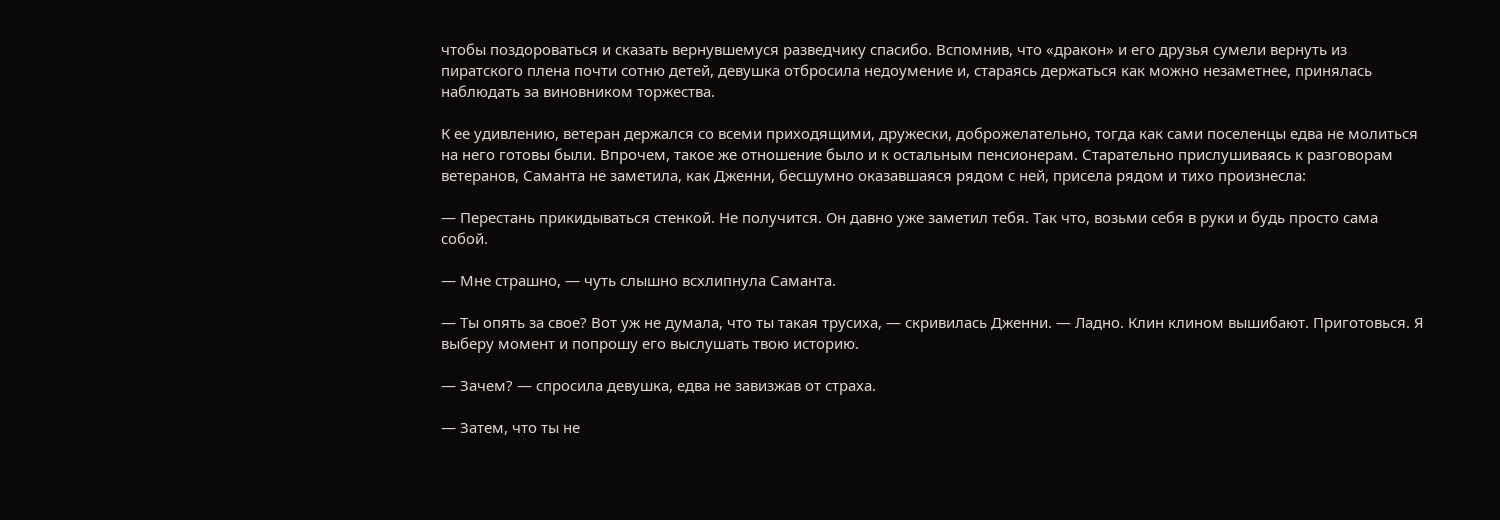чтобы поздороваться и сказать вернувшемуся разведчику спасибо. Вспомнив, что «дракон» и его друзья сумели вернуть из пиратского плена почти сотню детей, девушка отбросила недоумение и, стараясь держаться как можно незаметнее, принялась наблюдать за виновником торжества.

К ее удивлению, ветеран держался со всеми приходящими, дружески, доброжелательно, тогда как сами поселенцы едва не молиться на него готовы были. Впрочем, такое же отношение было и к остальным пенсионерам. Старательно прислушиваясь к разговорам ветеранов, Саманта не заметила, как Дженни, бесшумно оказавшаяся рядом с ней, присела рядом и тихо произнесла:

— Перестань прикидываться стенкой. Не получится. Он давно уже заметил тебя. Так что, возьми себя в руки и будь просто сама собой.

— Мне страшно, — чуть слышно всхлипнула Саманта.

— Ты опять за свое? Вот уж не думала, что ты такая трусиха, — скривилась Дженни. — Ладно. Клин клином вышибают. Приготовься. Я выберу момент и попрошу его выслушать твою историю.

— Зачем? — спросила девушка, едва не завизжав от страха.

— Затем, что ты не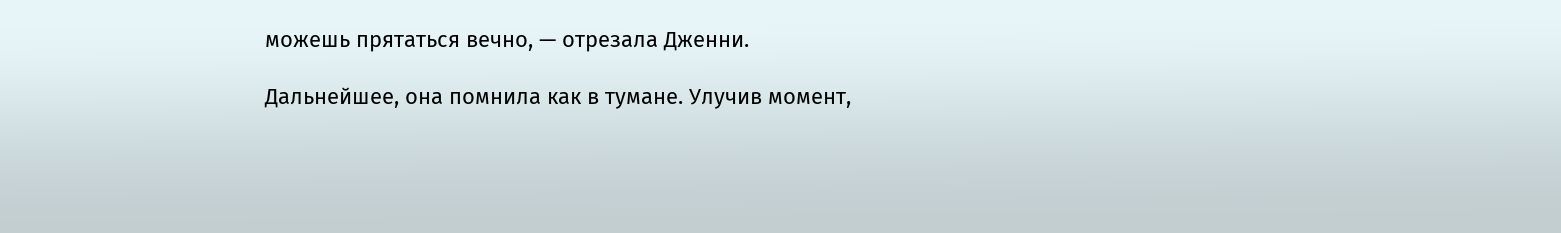можешь прятаться вечно, — отрезала Дженни.

Дальнейшее, она помнила как в тумане. Улучив момент,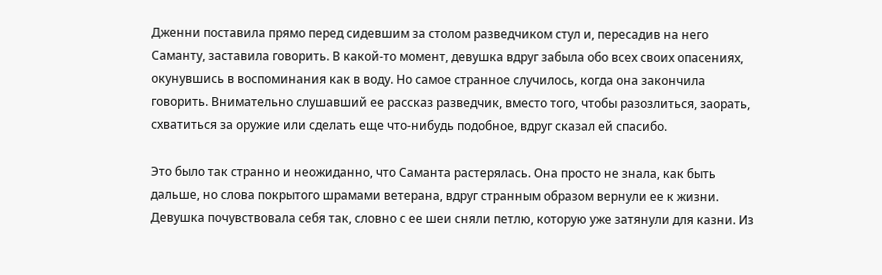Дженни поставила прямо перед сидевшим за столом разведчиком стул и, пересадив на него Саманту, заставила говорить. В какой-то момент, девушка вдруг забыла обо всех своих опасениях, окунувшись в воспоминания как в воду. Но самое странное случилось, когда она закончила говорить. Внимательно слушавший ее рассказ разведчик, вместо того, чтобы разозлиться, заорать, схватиться за оружие или сделать еще что-нибудь подобное, вдруг сказал ей спасибо.

Это было так странно и неожиданно, что Саманта растерялась. Она просто не знала, как быть дальше, но слова покрытого шрамами ветерана, вдруг странным образом вернули ее к жизни. Девушка почувствовала себя так, словно с ее шеи сняли петлю, которую уже затянули для казни. Из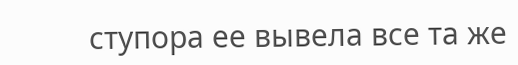ступора ее вывела все та же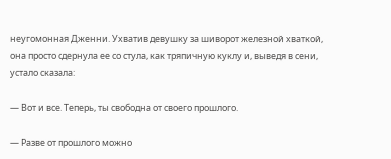неугомонная Дженни. Ухватив девушку за шиворот железной хваткой, она просто сдернула ее со стула, как тряпичную куклу и, выведя в сени, устало сказала:

— Вот и все. Теперь, ты свободна от своего прошлого.

— Разве от прошлого можно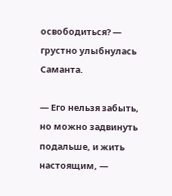освободиться? — грустно улыбнулась Саманта.

— Его нельзя забыть, но можно задвинуть подальше, и жить настоящим, —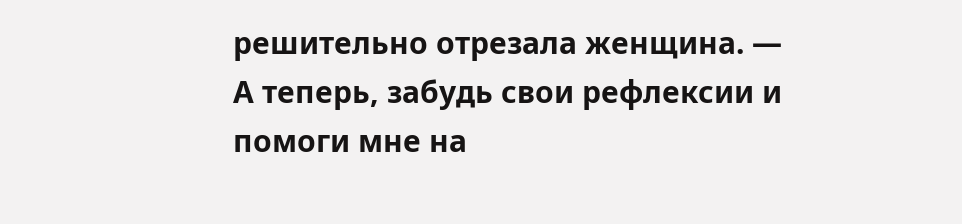решительно отрезала женщина. — А теперь, забудь свои рефлексии и помоги мне на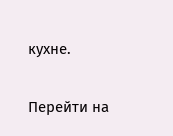кухне.

Перейти на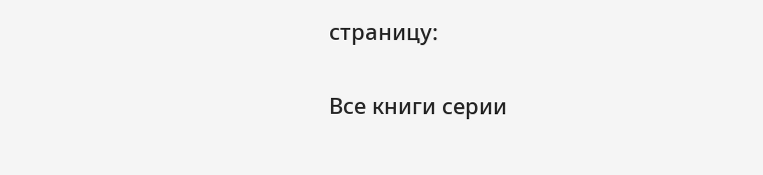страницу:

Все книги серии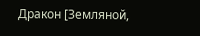Дракон [Земляной,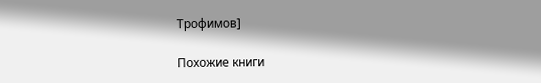Трофимов]

Похожие книги